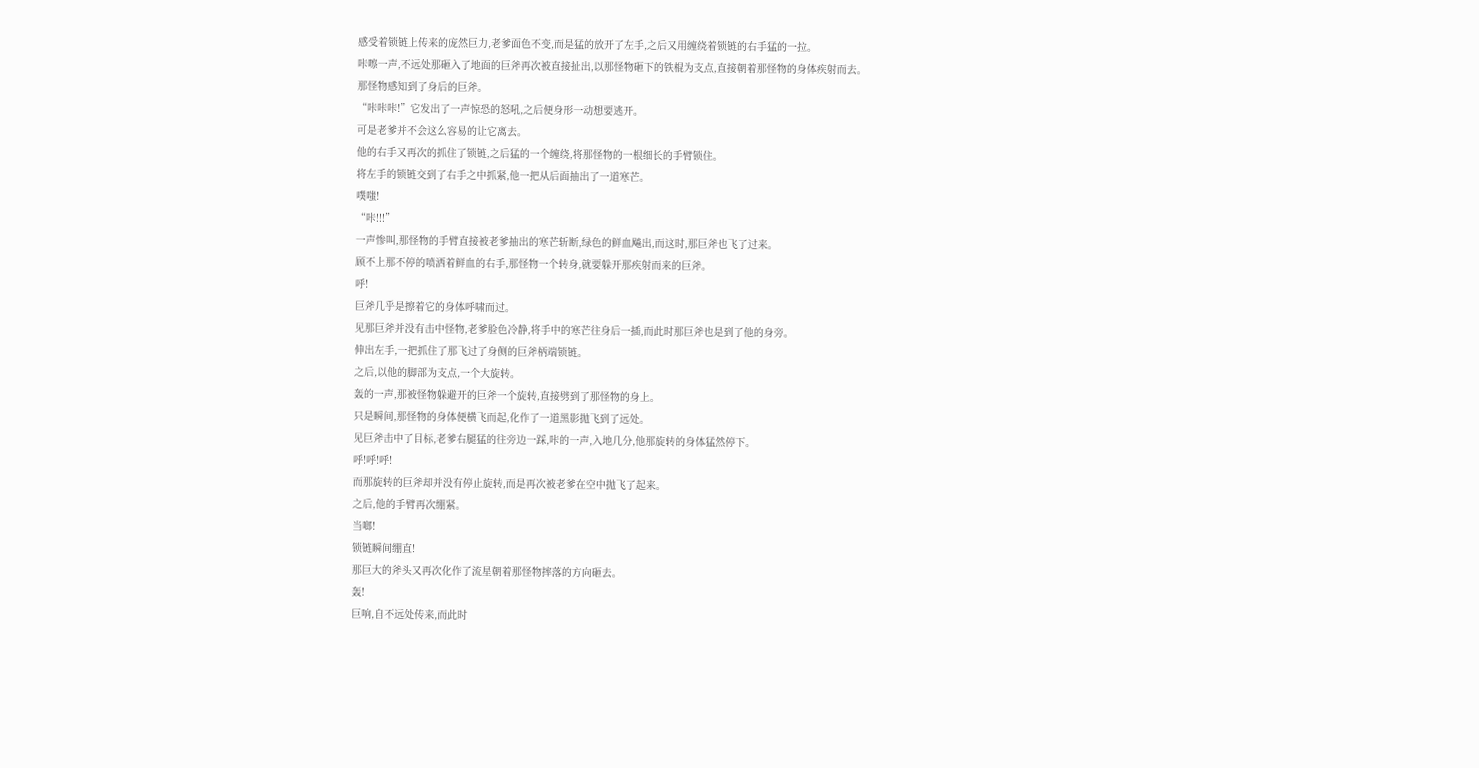感受着锁链上传来的庞然巨力,老爹面色不变,而是猛的放开了左手,之后又用缠绕着锁链的右手猛的一拉。
咔嚓一声,不远处那砸入了地面的巨斧再次被直接扯出,以那怪物砸下的铁棍为支点,直接朝着那怪物的身体疾射而去。
那怪物感知到了身后的巨斧。
“咔咔咔!”它发出了一声惊恐的怒吼,之后便身形一动想要逃开。
可是老爹并不会这么容易的让它离去。
他的右手又再次的抓住了锁链,之后猛的一个缠绕,将那怪物的一根细长的手臂锁住。
将左手的锁链交到了右手之中抓紧,他一把从后面抽出了一道寒芒。
噗嗤!
“咔!!!”
一声惨叫,那怪物的手臂直接被老爹抽出的寒芒斩断,绿色的鲜血飚出,而这时,那巨斧也飞了过来。
顾不上那不停的喷洒着鲜血的右手,那怪物一个转身,就要躲开那疾射而来的巨斧。
呼!
巨斧几乎是擦着它的身体呼啸而过。
见那巨斧并没有击中怪物,老爹脸色冷静,将手中的寒芒往身后一插,而此时那巨斧也是到了他的身旁。
伸出左手,一把抓住了那飞过了身侧的巨斧柄端锁链。
之后,以他的脚部为支点,一个大旋转。
轰的一声,那被怪物躲避开的巨斧一个旋转,直接劈到了那怪物的身上。
只是瞬间,那怪物的身体便横飞而起,化作了一道黑影抛飞到了远处。
见巨斧击中了目标,老爹右腿猛的往旁边一踩,咔的一声,入地几分,他那旋转的身体猛然停下。
呼!呼!呼!
而那旋转的巨斧却并没有停止旋转,而是再次被老爹在空中抛飞了起来。
之后,他的手臂再次绷紧。
当啷!
锁链瞬间绷直!
那巨大的斧头又再次化作了流星朝着那怪物摔落的方向砸去。
轰!
巨响,自不远处传来,而此时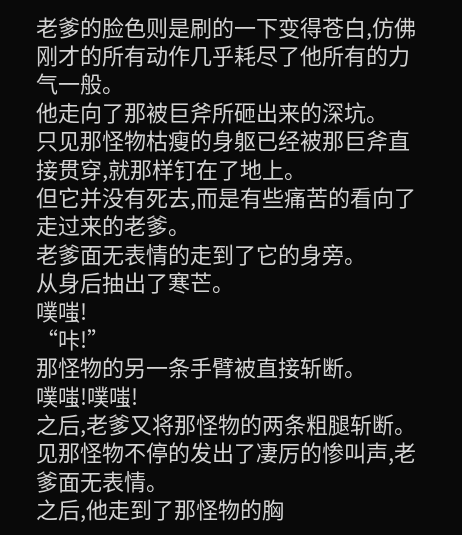老爹的脸色则是刷的一下变得苍白,仿佛刚才的所有动作几乎耗尽了他所有的力气一般。
他走向了那被巨斧所砸出来的深坑。
只见那怪物枯瘦的身躯已经被那巨斧直接贯穿,就那样钉在了地上。
但它并没有死去,而是有些痛苦的看向了走过来的老爹。
老爹面无表情的走到了它的身旁。
从身后抽出了寒芒。
噗嗤!
“咔!”
那怪物的另一条手臂被直接斩断。
噗嗤!噗嗤!
之后,老爹又将那怪物的两条粗腿斩断。
见那怪物不停的发出了凄厉的惨叫声,老爹面无表情。
之后,他走到了那怪物的胸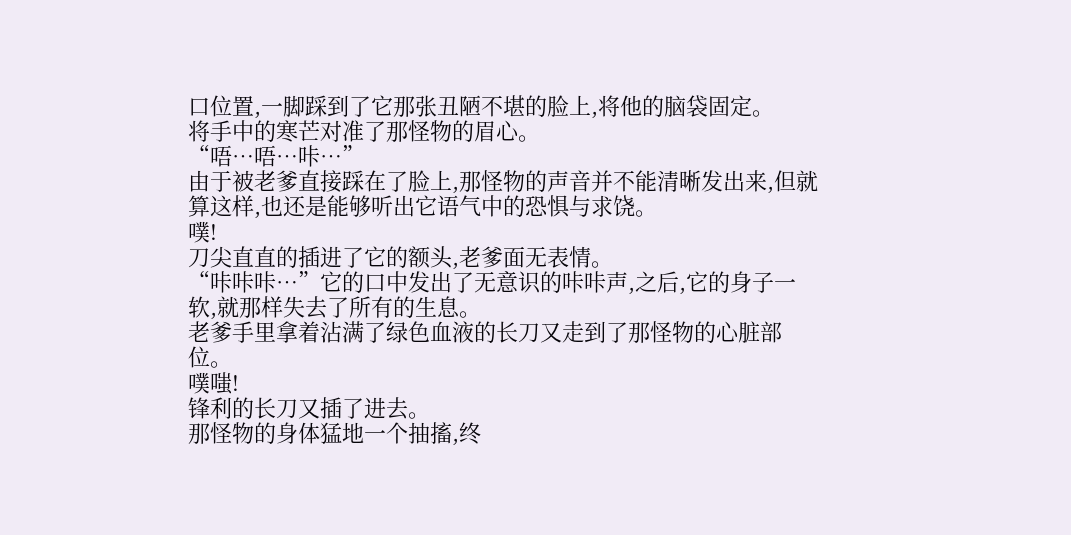口位置,一脚踩到了它那张丑陋不堪的脸上,将他的脑袋固定。
将手中的寒芒对准了那怪物的眉心。
“唔…唔…咔…”
由于被老爹直接踩在了脸上,那怪物的声音并不能清晰发出来,但就算这样,也还是能够听出它语气中的恐惧与求饶。
噗!
刀尖直直的插进了它的额头,老爹面无表情。
“咔咔咔…”它的口中发出了无意识的咔咔声,之后,它的身子一软,就那样失去了所有的生息。
老爹手里拿着沾满了绿色血液的长刀又走到了那怪物的心脏部位。
噗嗤!
锋利的长刀又插了进去。
那怪物的身体猛地一个抽搐,终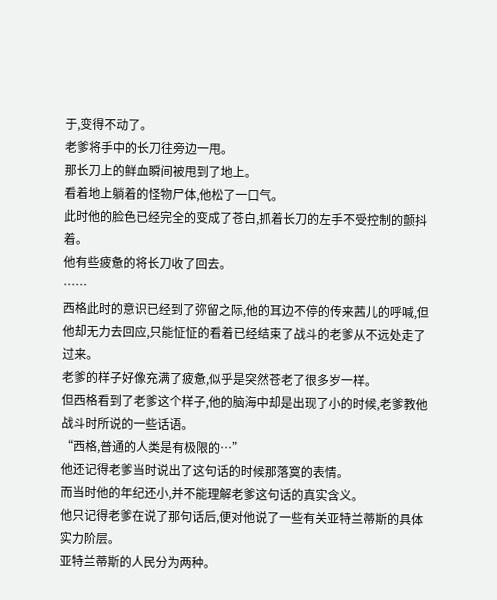于,变得不动了。
老爹将手中的长刀往旁边一甩。
那长刀上的鲜血瞬间被甩到了地上。
看着地上躺着的怪物尸体,他松了一口气。
此时他的脸色已经完全的变成了苍白,抓着长刀的左手不受控制的颤抖着。
他有些疲惫的将长刀收了回去。
……
西格此时的意识已经到了弥留之际,他的耳边不停的传来茜儿的呼喊,但他却无力去回应,只能怔怔的看着已经结束了战斗的老爹从不远处走了过来。
老爹的样子好像充满了疲惫,似乎是突然苍老了很多岁一样。
但西格看到了老爹这个样子,他的脑海中却是出现了小的时候,老爹教他战斗时所说的一些话语。
“西格,普通的人类是有极限的…”
他还记得老爹当时说出了这句话的时候那落寞的表情。
而当时他的年纪还小,并不能理解老爹这句话的真实含义。
他只记得老爹在说了那句话后,便对他说了一些有关亚特兰蒂斯的具体实力阶层。
亚特兰蒂斯的人民分为两种。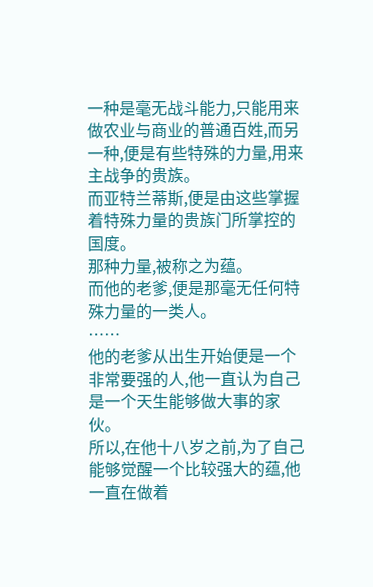一种是毫无战斗能力,只能用来做农业与商业的普通百姓,而另一种,便是有些特殊的力量,用来主战争的贵族。
而亚特兰蒂斯,便是由这些掌握着特殊力量的贵族门所掌控的国度。
那种力量,被称之为蕴。
而他的老爹,便是那毫无任何特殊力量的一类人。
……
他的老爹从出生开始便是一个非常要强的人,他一直认为自己是一个天生能够做大事的家伙。
所以,在他十八岁之前,为了自己能够觉醒一个比较强大的蕴,他一直在做着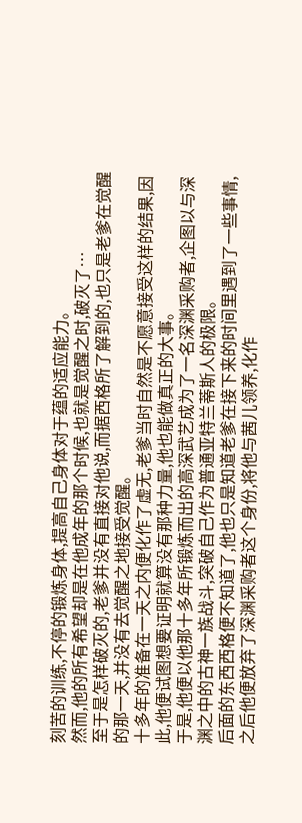刻苦的训练,不停的锻炼身体,提高自己身体对于蕴的适应能力。
然而,他的所有希望却是在他成年的那个时候,也就是觉醒之时,破灭了…
至于是怎样破灭的,老爹并没有直接对他说,而据西格所了解到的,也只是老爹在觉醒的那一天,并没有去觉醒之地接受觉醒。
十多年的准备在一天之内便化作了虚无,老爹当时自然是不愿意接受这样的结果,因此,他便试图想要证明就算没有那种力量,他也能做真正的大事。
于是,他便以他那十多年所锻炼而出的高深武艺成为了一名深渊采购者,企图以与深渊之中的古神一族战斗,突破自己作为普通亚特兰蒂斯人的极限。
后面的东西西格便不知道了,他也只是知道老爹在接下来的时间里遇到了一些事情,之后他便放弃了深渊采购者这个身份,将他与茜儿领养,化作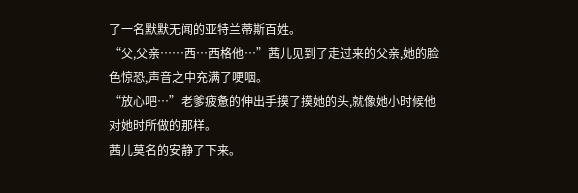了一名默默无闻的亚特兰蒂斯百姓。
“父,父亲……西…西格他…”茜儿见到了走过来的父亲,她的脸色惊恐,声音之中充满了哽咽。
“放心吧…”老爹疲惫的伸出手摸了摸她的头,就像她小时候他对她时所做的那样。
茜儿莫名的安静了下来。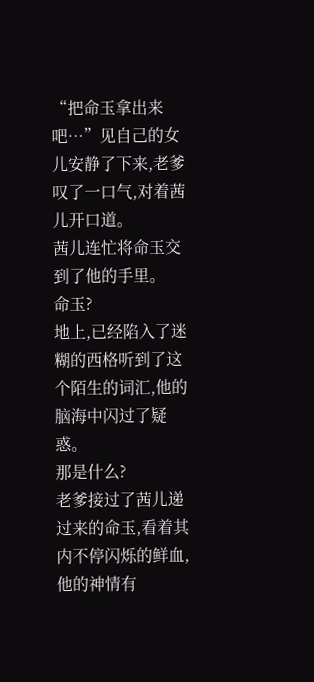“把命玉拿出来吧…”见自己的女儿安静了下来,老爹叹了一口气,对着茜儿开口道。
茜儿连忙将命玉交到了他的手里。
命玉?
地上,已经陷入了迷糊的西格听到了这个陌生的词汇,他的脑海中闪过了疑惑。
那是什么?
老爹接过了茜儿递过来的命玉,看着其内不停闪烁的鲜血,他的神情有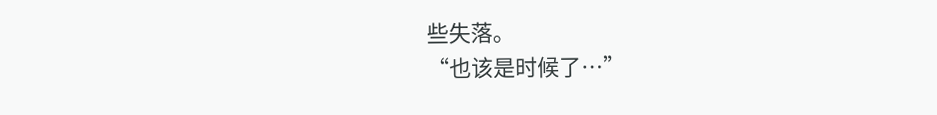些失落。
“也该是时候了…”